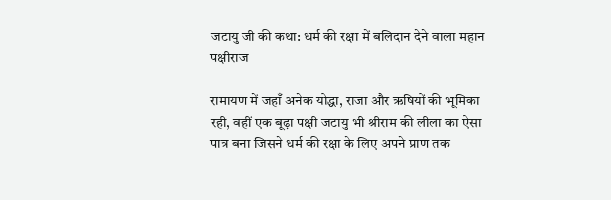जटायु जी की कथा: धर्म की रक्षा में बलिदान देने वाला महान पक्षीराज

रामायण में जहाँ अनेक योद्धा, राजा और ऋषियों की भूमिका रही, वहीं एक बूढ़ा पक्षी जटायु भी श्रीराम की लीला का ऐसा पात्र बना जिसने धर्म की रक्षा के लिए अपने प्राण तक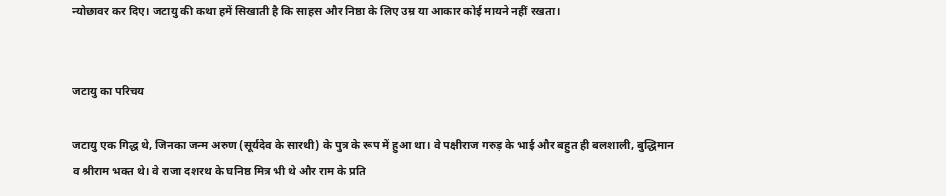न्योछावर कर दिए। जटायु की कथा हमें सिखाती है कि साहस और निष्ठा के लिए उम्र या आकार कोई मायने नहीं रखता।


जटायु का परिचय

जटायु एक गिद्ध थे, जिनका जन्म अरुण (सूर्यदेव के सारथी) के पुत्र के रूप में हुआ था। वे पक्षीराज गरुड़ के भाई और बहुत ही बलशाली, बुद्धिमान व श्रीराम भक्त थे। वे राजा दशरथ के घनिष्ठ मित्र भी थे और राम के प्रति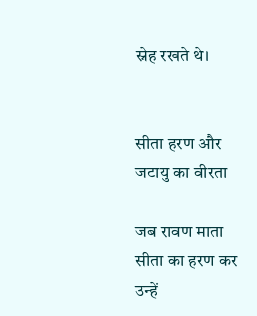स्नेह रखते थे।


सीता हरण और जटायु का वीरता

जब रावण माता सीता का हरण कर उन्हें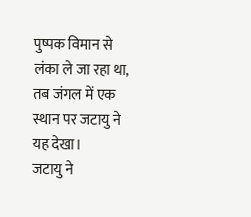पुष्पक विमान से लंका ले जा रहा था, तब जंगल में एक स्थान पर जटायु ने यह देखा।
जटायु ने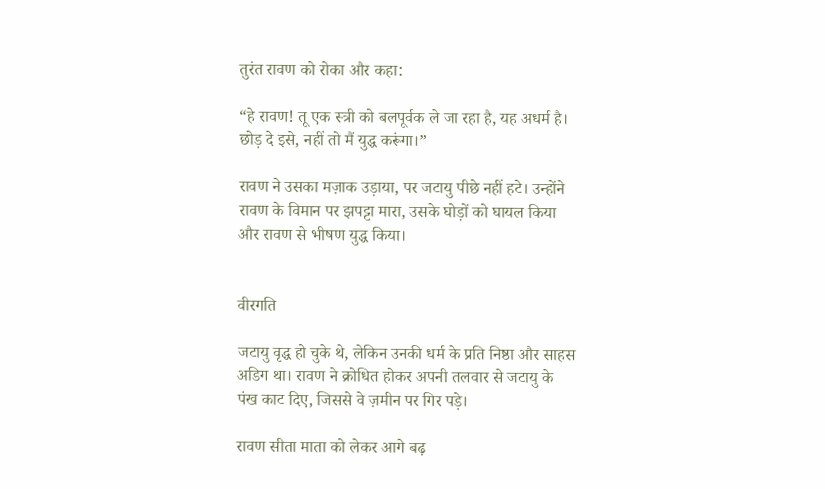तुरंत रावण को रोका और कहा:

“हे रावण! तू एक स्त्री को बलपूर्वक ले जा रहा है, यह अधर्म है। छोड़ दे इसे, नहीं तो मैं युद्ध करूंगा।”

रावण ने उसका मज़ाक उड़ाया, पर जटायु पीछे नहीं हटे। उन्होंने रावण के विमान पर झपट्टा मारा, उसके घोड़ों को घायल किया और रावण से भीषण युद्ध किया।


वीरगति

जटायु वृद्ध हो चुके थे, लेकिन उनकी धर्म के प्रति निष्ठा और साहस अडिग था। रावण ने क्रोधित होकर अपनी तलवार से जटायु के पंख काट दिए, जिससे वे ज़मीन पर गिर पड़े।

रावण सीता माता को लेकर आगे बढ़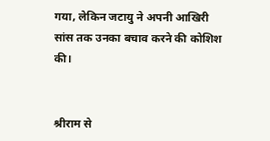गया, लेकिन जटायु ने अपनी आखिरी सांस तक उनका बचाव करने की कोशिश की।


श्रीराम से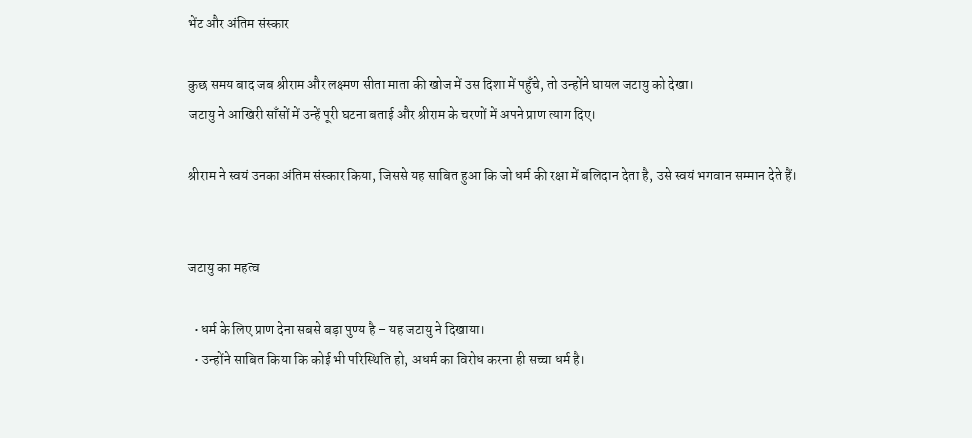भेंट और अंतिम संस्कार

कुछ समय बाद जब श्रीराम और लक्ष्मण सीता माता की खोज में उस दिशा में पहुँचे, तो उन्होंने घायल जटायु को देखा।
जटायु ने आखिरी साँसों में उन्हें पूरी घटना बताई और श्रीराम के चरणों में अपने प्राण त्याग दिए।

श्रीराम ने स्वयं उनका अंतिम संस्कार किया, जिससे यह साबित हुआ कि जो धर्म की रक्षा में बलिदान देता है, उसे स्वयं भगवान सम्मान देते हैं।


जटायु का महत्व

  • धर्म के लिए प्राण देना सबसे बड़ा पुण्य है – यह जटायु ने दिखाया।
  • उन्होंने साबित किया कि कोई भी परिस्थिति हो, अधर्म का विरोध करना ही सच्चा धर्म है।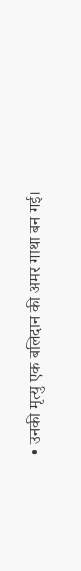• उनकी मृत्यु एक बलिदान की अमर गाथा बन गई।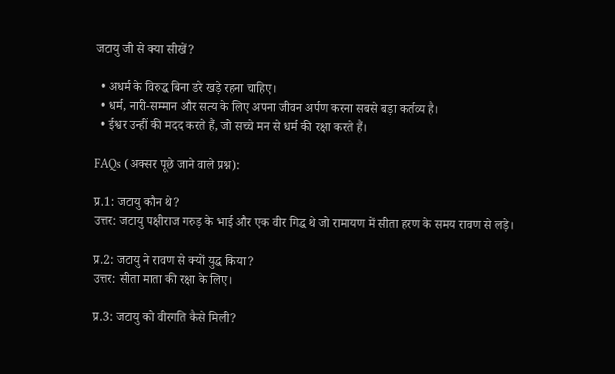जटायु जी से क्या सीखें?

  • अधर्म के विरुद्ध बिना डरे खड़े रहना चाहिए।
  • धर्म, नारी-सम्मान और सत्य के लिए अपना जीवन अर्पण करना सबसे बड़ा कर्तव्य है।
  • ईश्वर उन्हीं की मदद करते हैं, जो सच्चे मन से धर्म की रक्षा करते हैं।

FAQs (अक्सर पूछे जाने वाले प्रश्न):

प्र.1: जटायु कौन थे?
उत्तर: जटायु पक्षीराज गरुड़ के भाई और एक वीर गिद्ध थे जो रामायण में सीता हरण के समय रावण से लड़े।

प्र.2: जटायु ने रावण से क्यों युद्ध किया?
उत्तर: सीता माता की रक्षा के लिए।

प्र.3: जटायु को वीरगति कैसे मिली?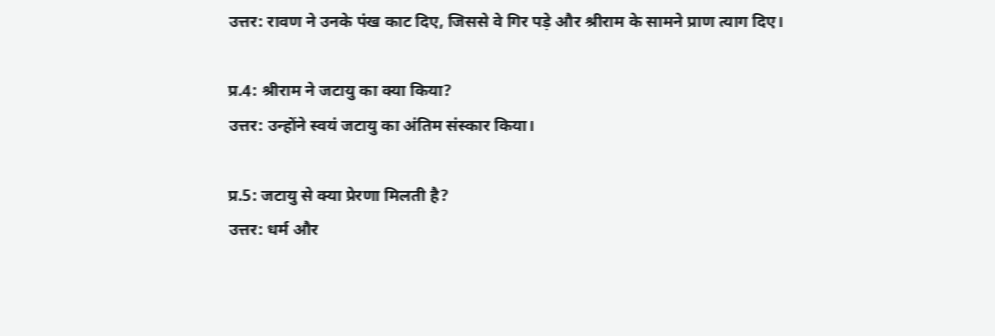उत्तर: रावण ने उनके पंख काट दिए, जिससे वे गिर पड़े और श्रीराम के सामने प्राण त्याग दिए।

प्र.4: श्रीराम ने जटायु का क्या किया?
उत्तर: उन्होंने स्वयं जटायु का अंतिम संस्कार किया।

प्र.5: जटायु से क्या प्रेरणा मिलती है?
उत्तर: धर्म और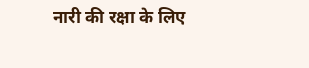नारी की रक्षा के लिए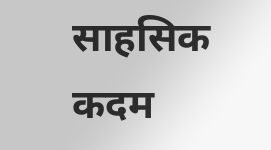साहसिक कदम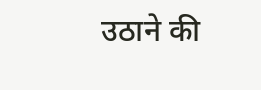उठाने की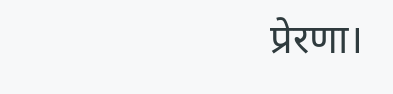प्रेरणा।